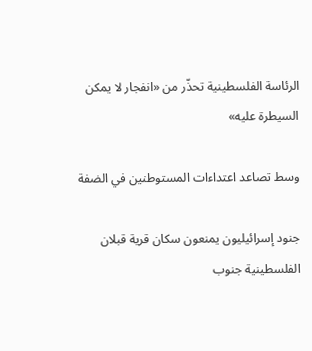الرئاسة الفلسطينية تحذّر من «انفجار لا يمكن السيطرة عليه»

وسط تصاعد اعتداءات المستوطنين في الضفة

جنود إسرائيليون يمنعون سكان قرية قبلان الفلسطينية جنوب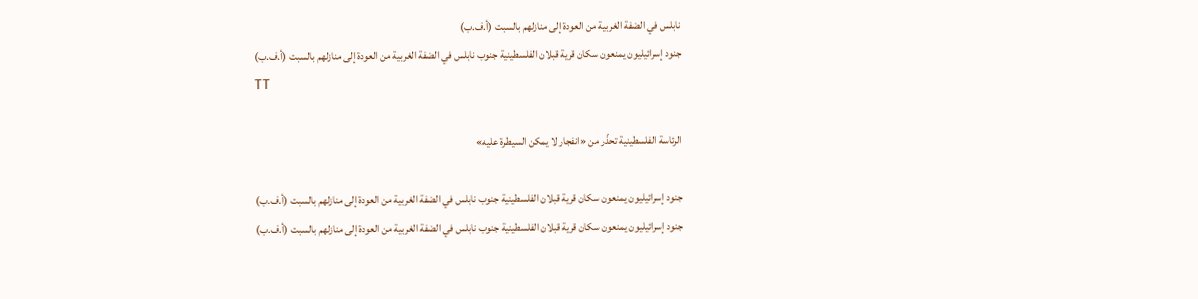نابلس في الضفة الغربية من العودة إلى منازلهم بالسبت (أ.ف.ب)
جنود إسرائيليون يمنعون سكان قرية قبلان الفلسطينية جنوب نابلس في الضفة الغربية من العودة إلى منازلهم بالسبت (أ.ف.ب)
TT

الرئاسة الفلسطينية تحذّر من «انفجار لا يمكن السيطرة عليه»

جنود إسرائيليون يمنعون سكان قرية قبلان الفلسطينية جنوب نابلس في الضفة الغربية من العودة إلى منازلهم بالسبت (أ.ف.ب)
جنود إسرائيليون يمنعون سكان قرية قبلان الفلسطينية جنوب نابلس في الضفة الغربية من العودة إلى منازلهم بالسبت (أ.ف.ب)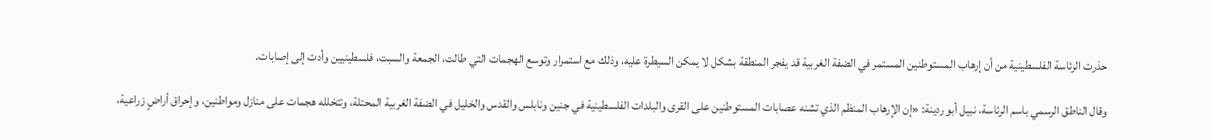حذرت الرئاسة الفلسطينية من أن إرهاب المستوطنين المستمر في الضفة الغربية قد يفجر المنطقة بشكل لا يمكن السيطرة عليه، وذلك مع استمرار وتوسع الهجمات التي طالت، الجمعة والسبت، فلسطينيين وأدت إلى إصابات.

وقال الناطق الرسمي باسم الرئاسة، نبيل أبو ردينة: «إن الإرهاب المنظم الذي تشنه عصابات المستوطنين على القرى والبلدات الفلسطينية في جنين ونابلس والقدس والخليل في الضفة الغربية المحتلة، وتتخلله هجمات على منازل ومواطنين، وإحراق أراضٍ زراعية،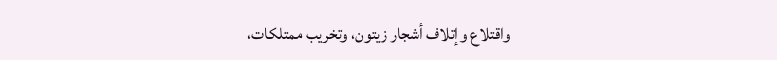واقتلاع وإتلاف أشجار زيتون، وتخريب ممتلكات،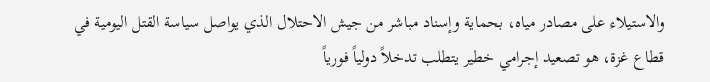والاستيلاء على مصادر مياه، بحماية وإسناد مباشر من جيش الاحتلال الذي يواصل سياسة القتل اليومية في قطاع غزة، هو تصعيد إجرامي خطير يتطلب تدخلاً دولياً فورياً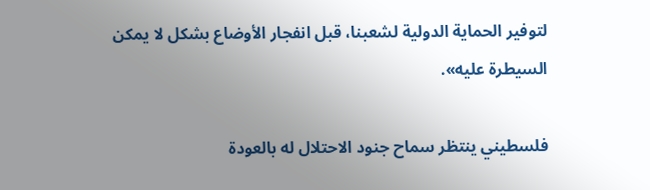لتوفير الحماية الدولية لشعبنا، قبل انفجار الأوضاع بشكل لا يمكن السيطرة عليه».

فلسطيني ينتظر سماح جنود الاحتلال له بالعودة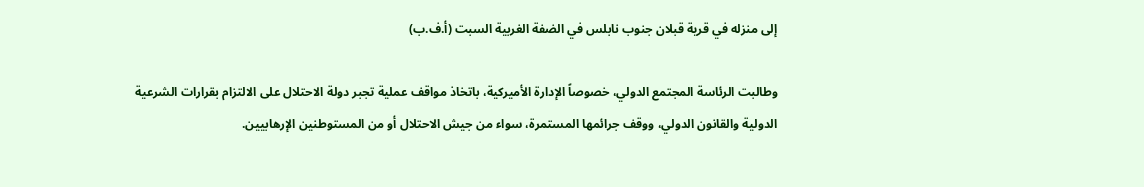إلى منزله في قرية قبلان جنوب نابلس في الضفة الغربية السبت (أ.ف.ب)

وطالبت الرئاسة المجتمع الدولي، خصوصاً الإدارة الأميركية، باتخاذ مواقف عملية تجبر دولة الاحتلال على الالتزام بقرارات الشرعية الدولية والقانون الدولي، ووقف جرائمها المستمرة، سواء من جيش الاحتلال أو من المستوطنين الإرهابيين.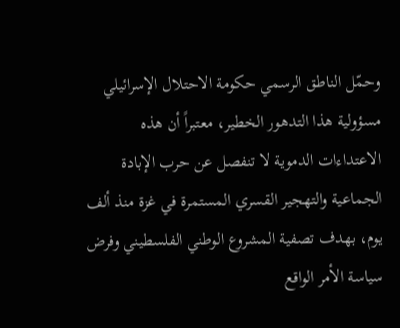وحمّل الناطق الرسمي حكومة الاحتلال الإسرائيلي مسؤولية هذا التدهور الخطير، معتبراً أن هذه الاعتداءات الدموية لا تنفصل عن حرب الإبادة الجماعية والتهجير القسري المستمرة في غزة منذ ألف يوم، بهدف تصفية المشروع الوطني الفلسطيني وفرض سياسة الأمر الواقع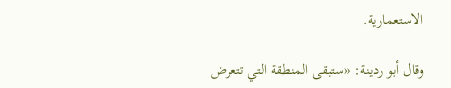الاستعمارية.

وقال أبو ردينة: «ستبقى المنطقة التي تتعرض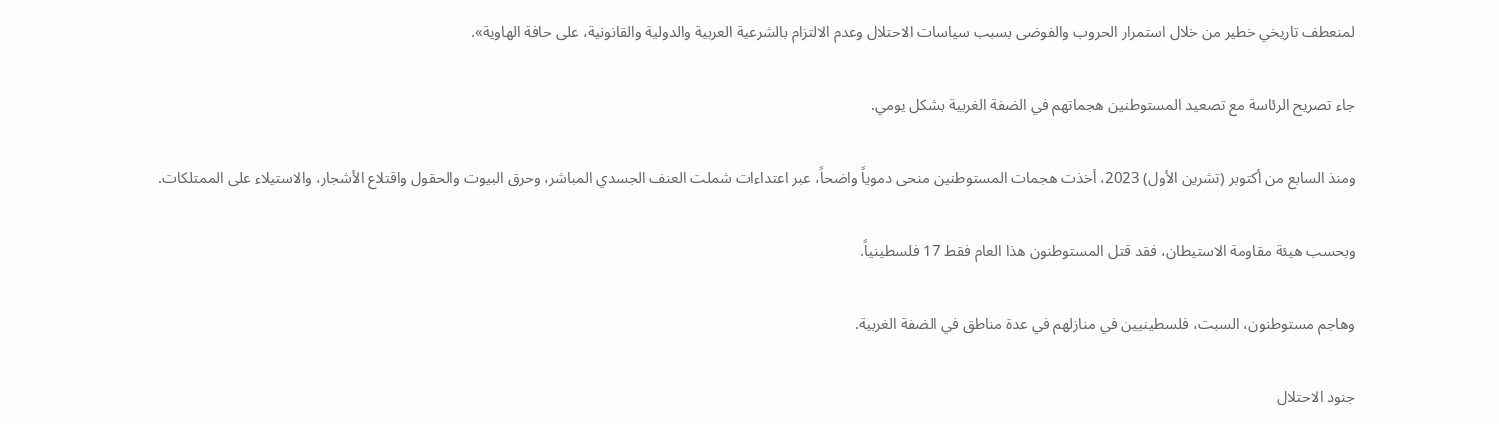لمنعطف تاريخي خطير من خلال استمرار الحروب والفوضى بسبب سياسات الاحتلال وعدم الالتزام بالشرعية العربية والدولية والقانونية، على حافة الهاوية».

جاء تصريح الرئاسة مع تصعيد المستوطنين هجماتهم في الضفة الغربية بشكل يومي.

ومنذ السابع من أكتوبر (تشرين الأول) 2023، أخذت هجمات المستوطنين منحى دموياً واضحاً، عبر اعتداءات شملت العنف الجسدي المباشر، وحرق البيوت والحقول واقتلاع الأشجار، والاستيلاء على الممتلكات.

وبحسب هيئة مقاومة الاستيطان، فقد قتل المستوطنون هذا العام فقط 17 فلسطينياً.

وهاجم مستوطنون، السبت، فلسطينيين في منازلهم في عدة مناطق في الضفة الغربية.

جنود الاحتلال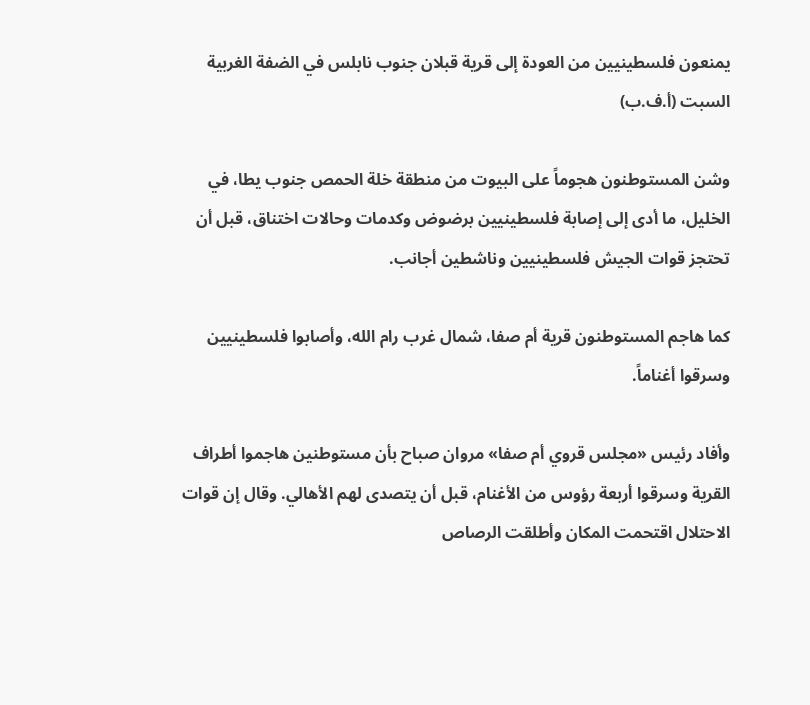يمنعون فلسطينيين من العودة إلى قرية قبلان جنوب نابلس في الضفة الغربية السبت (أ.ف.ب)

وشن المستوطنون هجوماً على البيوت من منطقة خلة الحمص جنوب يطا، في الخليل، ما أدى إلى إصابة فلسطينيين برضوض وكدمات وحالات اختناق، قبل أن تحتجز قوات الجيش فلسطينيين وناشطين أجانب.

كما هاجم المستوطنون قرية أم صفا، شمال غرب رام الله، وأصابوا فلسطينيين وسرقوا أغناماً.

وأفاد رئيس «مجلس قروي أم صفا» مروان صباح بأن مستوطنين هاجموا أطراف القرية وسرقوا أربعة رؤوس من الأغنام، قبل أن يتصدى لهم الأهالي. وقال إن قوات الاحتلال اقتحمت المكان وأطلقت الرصاص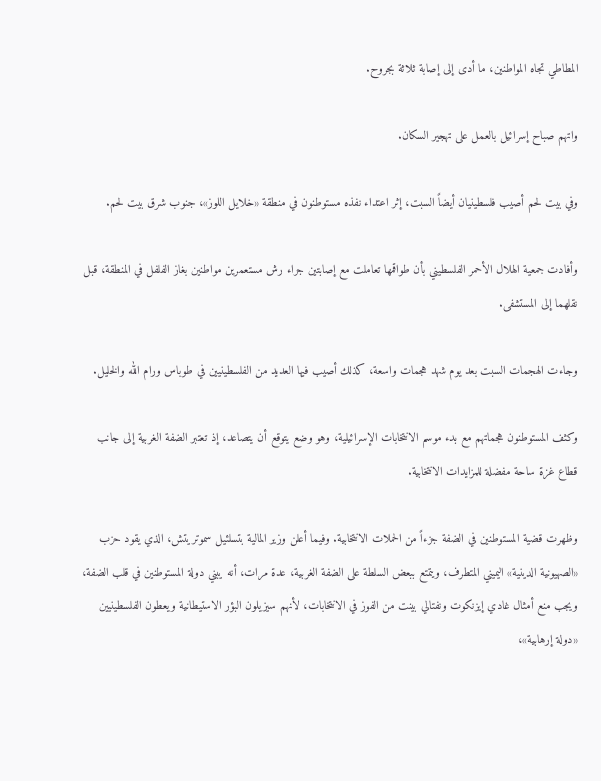المطاطي تجاه المواطنين، ما أدى إلى إصابة ثلاثة بجروح.

واتهم صباح إسرائيل بالعمل على تهجير السكان.

وفي بيت لحم أصيب فلسطينيان أيضاً السبت، إثر اعتداء نفذه مستوطنون في منطقة «خلايل اللوز»، جنوب شرق بيت لحم.

وأفادت جمعية الهلال الأحمر الفلسطيني بأن طواقمها تعاملت مع إصابتين جراء رش مستعمرين مواطنين بغاز الفلفل في المنطقة، قبل نقلهما إلى المستشفى.

وجاءت الهجمات السبت بعد يوم شهد هجمات واسعة، كذلك أصيب فيها العديد من الفلسطينيين في طوباس ورام الله والخليل.

وكثف المستوطنون هجماتهم مع بدء موسم الانتخابات الإسرائيلية، وهو وضع يتوقع أن يتصاعد، إذ تعتبر الضفة الغربية إلى جانب قطاع غزة ساحة مفضلة للمزايدات الانتخابية.

وظهرت قضية المستوطنين في الضفة جزءاً من الحملات الانتخابية. وفيما أعلن وزير المالية بتسلئيل سموتريتش، الذي يقود حزب «الصهيونية الدينية» اليميني المتطرف، ويتمتع ببعض السلطة على الضفة الغربية، عدة مرات، أنه يبني دولة المستوطنين في قلب الضفة، ويجب منع أمثال غادي إيزنكوت ونفتالي بينت من الفوز في الانتخابات، لأنهم سيزيلون البؤر الاستيطانية ويعطون الفلسطينيين «دولة إرهابية»،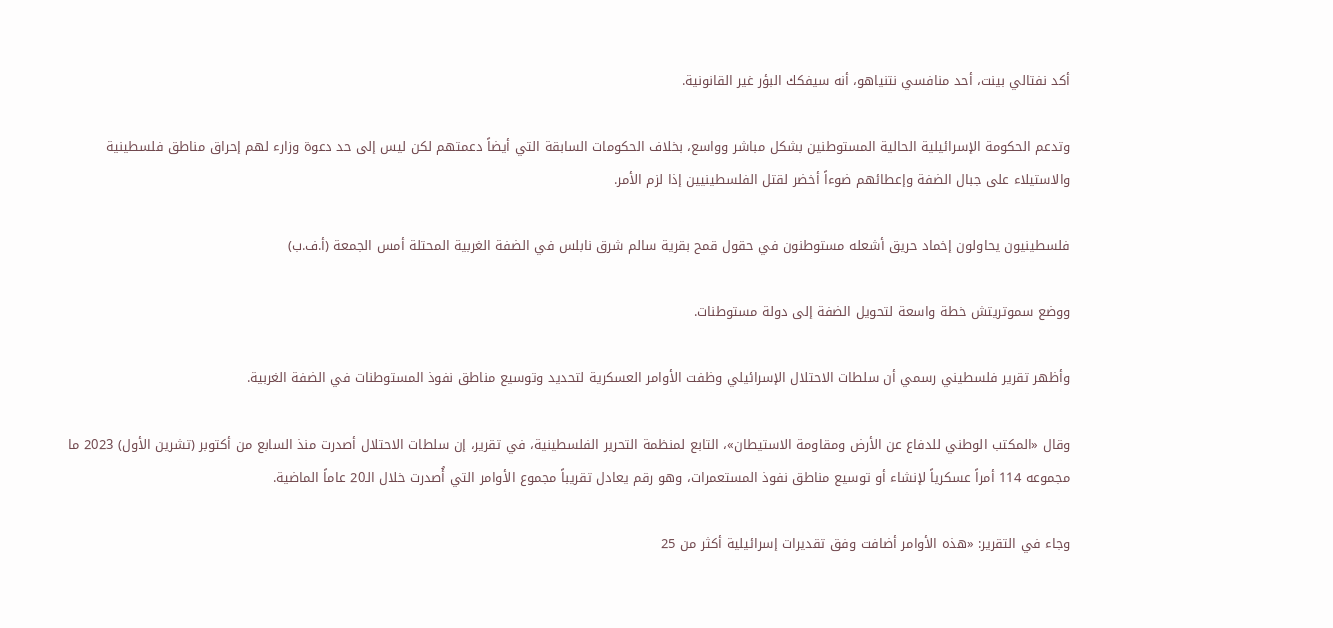أكد نفتالي بينت، أحد منافسي نتنياهو، أنه سيفكك البؤر غير القانونية.

وتدعم الحكومة الإسرائيلية الحالية المستوطنين بشكل مباشر وواسع، بخلاف الحكومات السابقة التي أيضاً دعمتهم لكن ليس إلى حد دعوة وزارء لهم إحراق مناطق فلسطينية والاستيلاء على جبال الضفة وإعطائهم ضوءاً أخضر لقتل الفلسطينيين إذا لزم الأمر.

فلسطينيون يحاولون إخماد حريق أشعله مستوطنون في حقول قمح بقرية سالم شرق نابلس في الضفة الغربية المحتلة أمس الجمعة (أ.ف.ب)

ووضع سموتريتش خطة واسعة لتحويل الضفة إلى دولة مستوطنات.

وأظهر تقرير فلسطيني رسمي أن سلطات الاحتلال الإسرائيلي وظفت الأوامر العسكرية لتحديد وتوسيع مناطق نفوذ المستوطنات في الضفة الغربية.

وقال «المكتب الوطني للدفاع عن الأرض ومقاومة الاستيطان»، التابع لمنظمة التحرير الفلسطينية، في تقرير، إن سلطات الاحتلال أصدرت منذ السابع من أكتوبر (تشرين الأول) 2023 ما مجموعه 114 أمراً عسكرياً لإنشاء أو توسيع مناطق نفوذ المستعمرات، وهو رقم يعادل تقريباً مجموع الأوامر التي أُصدرت خلال الـ20 عاماً الماضية.

وجاء في التقرير: «هذه الأوامر أضافت وفق تقديرات إسرائيلية أكثر من 25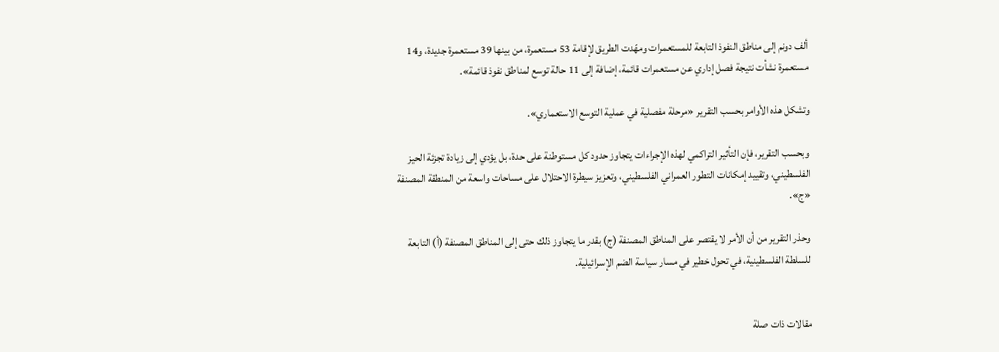ألف دونم إلى مناطق النفوذ التابعة للمستعمرات ومهّدت الطريق لإقامة 53 مستعمرة، من بينها 39 مستعمرة جديدة، و14 مستعمرة نشأت نتيجة فصل إداري عن مستعمرات قائمة، إضافة إلى 11 حالة توسع لمناطق نفوذ قائمة».

وتشكل هذه الأوامر بحسب التقرير «مرحلة مفصلية في عملية التوسع الاستعماري».

وبحسب التقرير، فإن التأثير التراكمي لهذه الإجراءات يتجاوز حدود كل مستوطنة على حدة، بل يؤدي إلى زيادة تجزئة الحيز الفلسطيني، وتقييد إمكانات التطور العمراني الفلسطيني، وتعزيز سيطرة الاحتلال على مساحات واسعة من المنطقة المصنفة «ج».

وحذر التقرير من أن الأمر لا يقتصر على المناطق المصنفة (ج) بقدر ما يتجاوز ذلك حتى إلى المناطق المصنفة (أ) التابعة للسلطة الفلسطينية، في تحول خطير في مسار سياسة الضم الإسرائيلية.


مقالات ذات صلة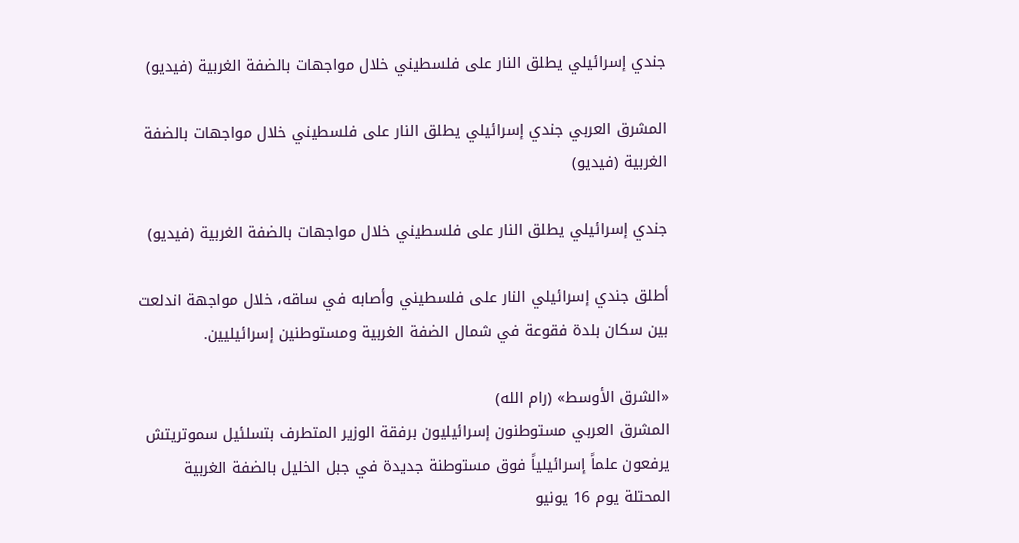جندي إسرائيلي يطلق النار على فلسطيني خلال مواجهات بالضفة الغربية (فيديو)

المشرق العربي جندي إسرائيلي يطلق النار على فلسطيني خلال مواجهات بالضفة الغربية (فيديو)

جندي إسرائيلي يطلق النار على فلسطيني خلال مواجهات بالضفة الغربية (فيديو)

أطلق جندي إسرائيلي النار على فلسطيني وأصابه في ساقه، خلال مواجهة اندلعت بين سكان بلدة فقوعة في شمال الضفة الغربية ومستوطنين إسرائيليين.

«الشرق الأوسط» (رام الله)
المشرق العربي مستوطنون إسرائيليون برفقة الوزير المتطرف بتسلئيل سموتريتش يرفعون علماً إسرائيلياً فوق مستوطنة جديدة في جبل الخليل بالضفة الغربية المحتلة يوم 16 يونيو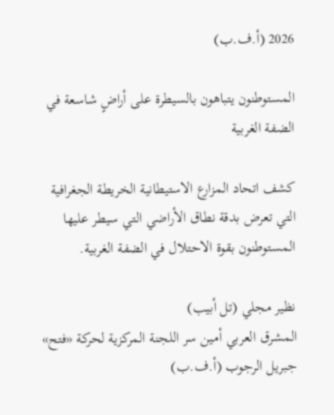2026 (أ.ف.ب)

المستوطنون يتباهون بالسيطرة على أراضٍ شاسعة في الضفة الغربية

كشف اتحاد المزارع الاستيطانية الخريطة الجغرافية التي تعرض بدقة نطاق الأراضي التي سيطر عليها المستوطنون بقوة الاحتلال في الضفة الغربية.

نظير مجلي (تل أبيب)
المشرق العربي أمين سر اللجنة المركزية لحركة «فتح» جبريل الرجوب (أ.ف.ب)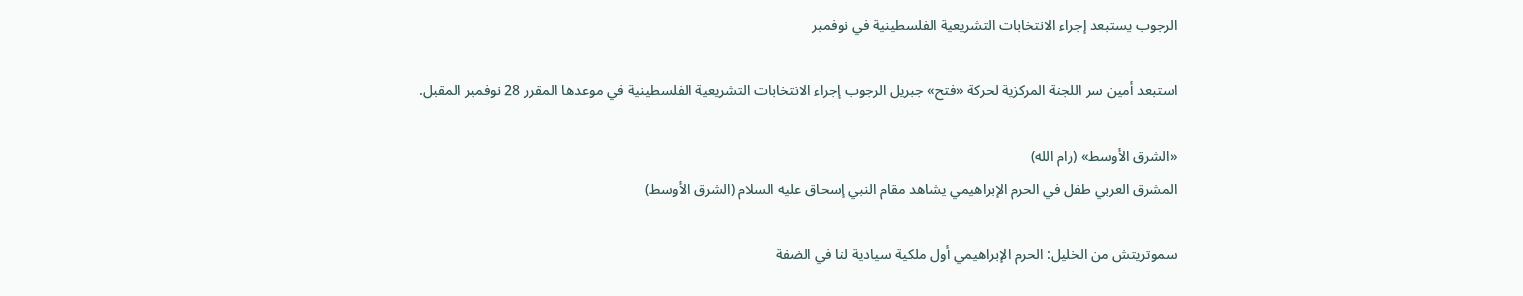الرجوب يستبعد إجراء الانتخابات التشريعية الفلسطينية في نوفمبر

استبعد أمين سر اللجنة المركزية لحركة «فتح» جبريل الرجوب إجراء الانتخابات التشريعية الفلسطينية في موعدها المقرر 28 نوفمبر المقبل.

«الشرق الأوسط» (رام الله)
المشرق العربي طفل في الحرم الإبراهيمي يشاهد مقام النبي إسحاق عليه السلام (الشرق الأوسط)

سموتريتش من الخليل: الحرم الإبراهيمي أول ملكية سيادية لنا في الضفة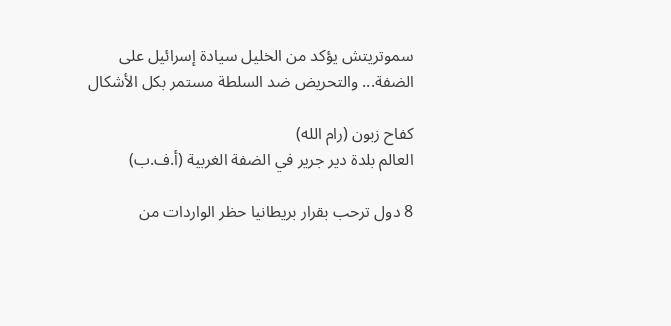سموتريتش يؤكد من الخليل سيادة إسرائيل على الضفة... والتحريض ضد السلطة مستمر بكل الأشكال

كفاح زبون (رام الله)
العالم بلدة دير جرير في الضفة الغربية (أ.ف.ب)

8 دول ترحب بقرار بريطانيا حظر الواردات من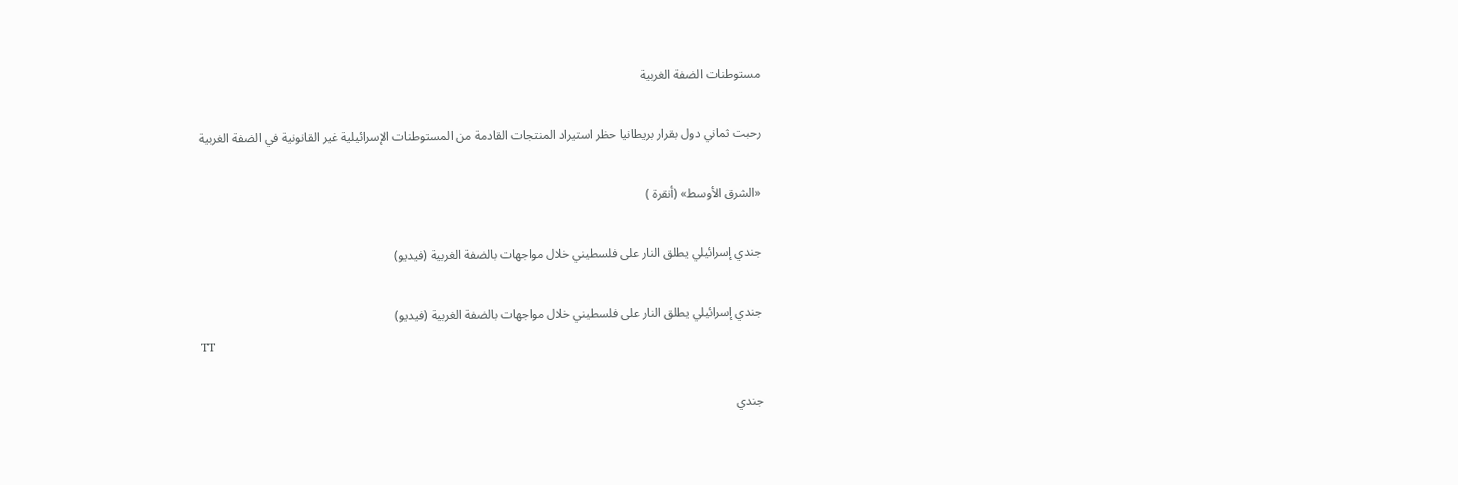مستوطنات الضفة الغربية

رحبت ثماني دول بقرار بريطانيا حظر استيراد المنتجات القادمة من المستوطنات الإسرائيلية غير القانونية في الضفة الغربية

«الشرق الأوسط» (أنقرة )

جندي إسرائيلي يطلق النار على فلسطيني خلال مواجهات بالضفة الغربية (فيديو)

جندي إسرائيلي يطلق النار على فلسطيني خلال مواجهات بالضفة الغربية (فيديو)
TT

جندي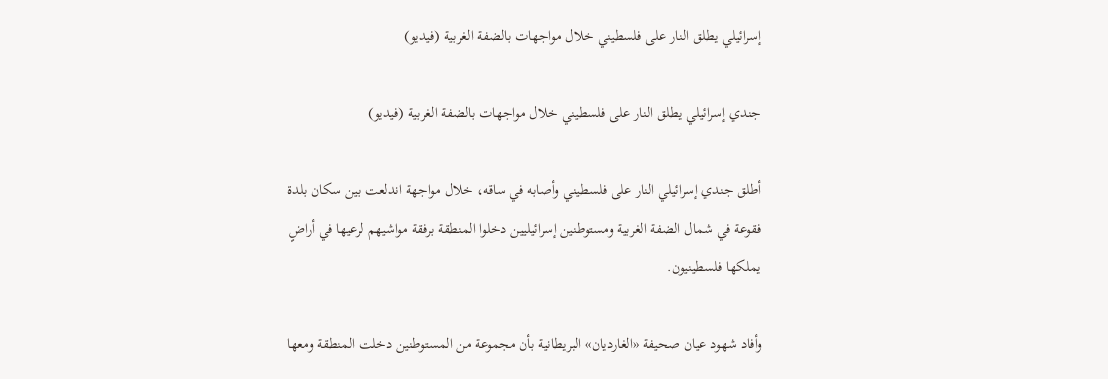إسرائيلي يطلق النار على فلسطيني خلال مواجهات بالضفة الغربية (فيديو)

جندي إسرائيلي يطلق النار على فلسطيني خلال مواجهات بالضفة الغربية (فيديو)

أطلق جندي إسرائيلي النار على فلسطيني وأصابه في ساقه، خلال مواجهة اندلعت بين سكان بلدة فقوعة في شمال الضفة الغربية ومستوطنين إسرائيليين دخلوا المنطقة برفقة مواشيهم لرعيها في أراضٍ يملكها فلسطينيون.

وأفاد شهود عيان صحيفة «الغارديان» البريطانية بأن مجموعة من المستوطنين دخلت المنطقة ومعها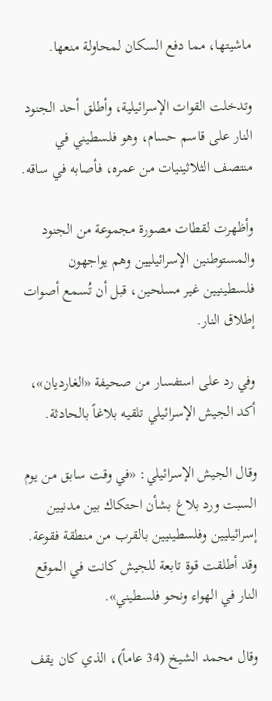ماشيتها، مما دفع السكان لمحاولة منعها.

وتدخلت القوات الإسرائيلية، وأطلق أحد الجنود النار على قاسم حسام، وهو فلسطيني في منتصف الثلاثينيات من عمره، فأصابه في ساقه.

وأظهرت لقطات مصورة مجموعة من الجنود والمستوطنين الإسرائيليين وهم يواجهون فلسطينيين غير مسلحين، قبل أن تُسمع أصوات إطلاق النار.

وفي رد على استفسار من صحيفة «الغارديان»، أكد الجيش الإسرائيلي تلقيه بلاغاً بالحادثة.

وقال الجيش الإسرائيلي: «في وقت سابق من يوم السبت ورد بلاغ بشأن احتكاك بين مدنيين إسرائيليين وفلسطينيين بالقرب من منطقة فقوعة. وقد أطلقت قوة تابعة للجيش كانت في الموقع النار في الهواء ونحو فلسطيني».

وقال محمد الشيخ (34 عاماً)، الذي كان يقف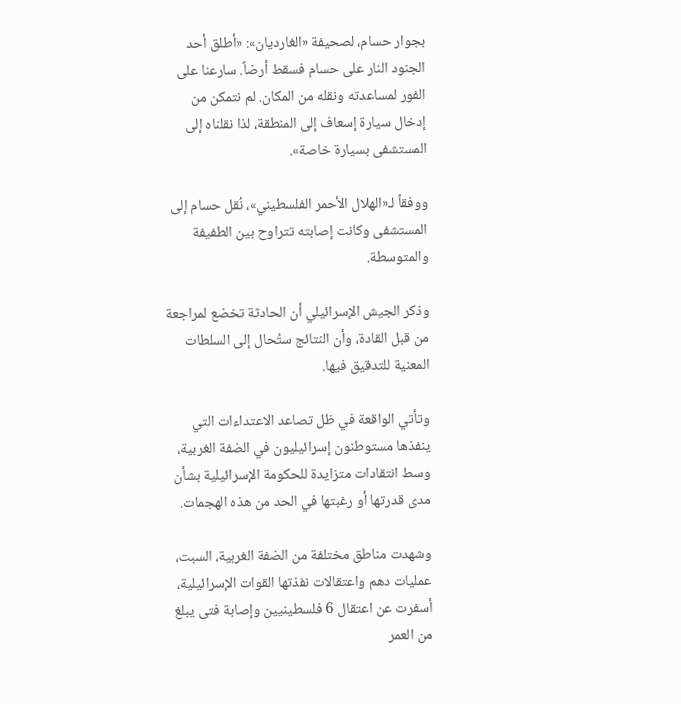بجوار حسام، لصحيفة «الغارديان»: «أطلق أحد الجنود النار على حسام فسقط أرضاً. سارعنا على الفور لمساعدته ونقله من المكان. لم نتمكن من إدخال سيارة إسعاف إلى المنطقة، لذا نقلناه إلى المستشفى بسيارة خاصة».

ووفقاً لـ«الهلال الأحمر الفلسطيني»، نُقل حسام إلى المستشفى وكانت إصابته تتراوح بين الطفيفة والمتوسطة.

وذكر الجيش الإسرائيلي أن الحادثة تخضع لمراجعة من قبل القادة، وأن النتائج ستُحال إلى السلطات المعنية للتدقيق فيها.

وتأتي الواقعة في ظل تصاعد الاعتداءات التي ينفذها مستوطنون إسرائيليون في الضفة الغربية، وسط انتقادات متزايدة للحكومة الإسرائيلية بشأن مدى قدرتها أو رغبتها في الحد من هذه الهجمات.

وشهدت مناطق مختلفة من الضفة الغربية، السبت، عمليات دهم واعتقالات نفذتها القوات الإسرائيلية، أسفرت عن اعتقال 6 فلسطينيين وإصابة فتى يبلغ من العمر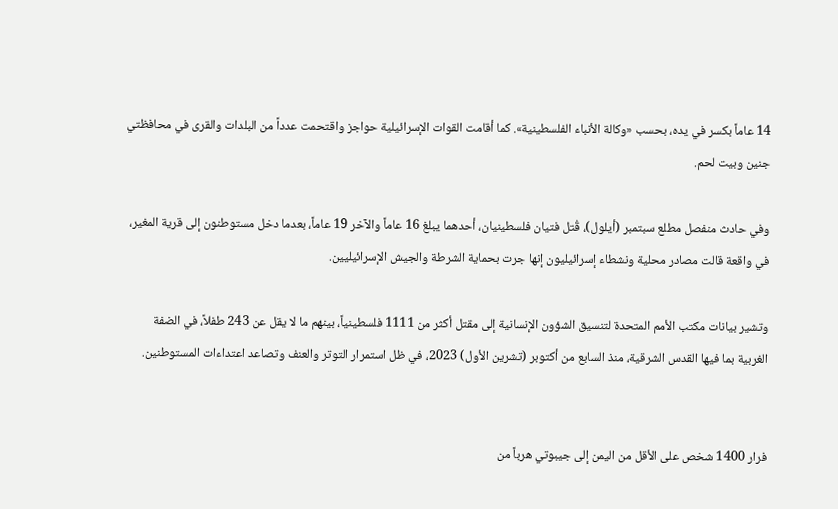14 عاماً بكسر في يده، بحسب «وكالة الأنباء الفلسطينية». كما أقامت القوات الإسرائيلية حواجز واقتحمت عدداً من البلدات والقرى في محافظتي جنين وبيت لحم.

وفي حادث منفصل مطلع سبتمبر (أيلول)، قُتل فتيان فلسطينيان، أحدهما يبلغ 16 عاماً والآخر 19 عاماً، بعدما دخل مستوطنون إلى قرية المغير، في واقعة قالت مصادر محلية ونشطاء إسرائيليون إنها جرت بحماية الشرطة والجيش الإسرائيليين.

وتشير بيانات مكتب الأمم المتحدة لتنسيق الشؤون الإنسانية إلى مقتل أكثر من 1111 فلسطينياً، بينهم ما لا يقل عن 243 طفلاً، في الضفة الغربية بما فيها القدس الشرقية، منذ السابع من أكتوبر (تشرين الأول) 2023، في ظل استمرار التوتر والعنف وتصاعد اعتداءات المستوطنين.


فرار 1400 شخص على الأقل من اليمن إلى جيبوتي هرباً من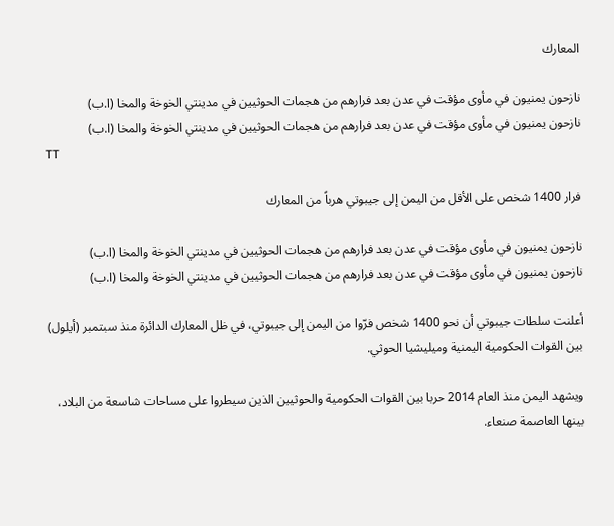المعارك

نازحون يمنيون في مأوى مؤقت في عدن بعد فرارهم من هجمات الحوثيين في مدينتي الخوخة والمخا (ا.ب)
نازحون يمنيون في مأوى مؤقت في عدن بعد فرارهم من هجمات الحوثيين في مدينتي الخوخة والمخا (ا.ب)
TT

فرار 1400 شخص على الأقل من اليمن إلى جيبوتي هرباً من المعارك

نازحون يمنيون في مأوى مؤقت في عدن بعد فرارهم من هجمات الحوثيين في مدينتي الخوخة والمخا (ا.ب)
نازحون يمنيون في مأوى مؤقت في عدن بعد فرارهم من هجمات الحوثيين في مدينتي الخوخة والمخا (ا.ب)

أعلنت سلطات جيبوتي أن نحو 1400 شخص فرّوا من اليمن إلى جيبوتي، في ظل المعارك الدائرة منذ سبتمبر (أيلول) بين القوات الحكومية اليمنية وميليشيا الحوثي.

ويشهد اليمن منذ العام 2014 حربا بين القوات الحكومية والحوثيين الذين سيطروا على مساحات شاسعة من البلاد، بينها العاصمة صنعاء.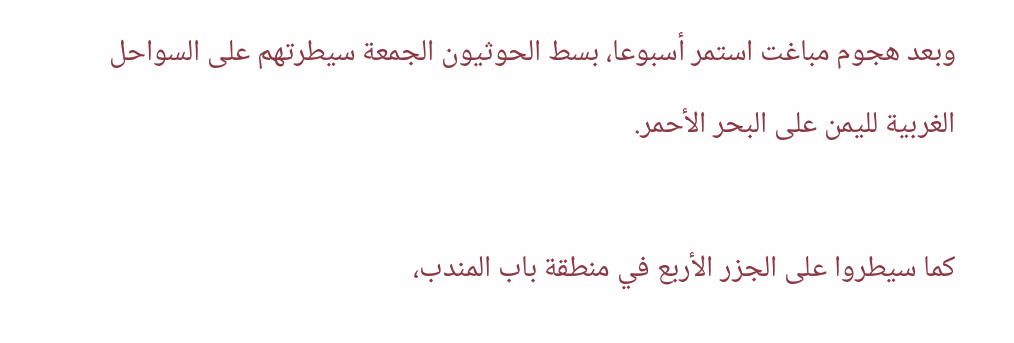وبعد هجوم مباغت استمر أسبوعا، بسط الحوثيون الجمعة سيطرتهم على السواحل الغربية لليمن على البحر الأحمر.

كما سيطروا على الجزر الأربع في منطقة باب المندب،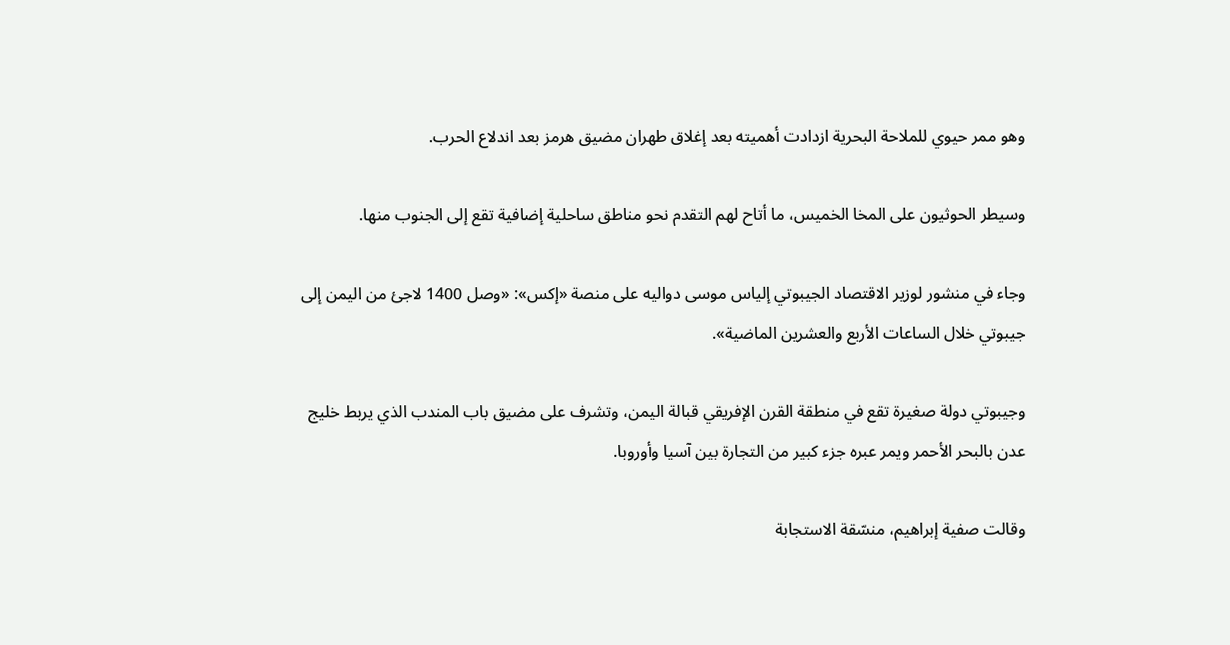وهو ممر حيوي للملاحة البحرية ازدادت أهميته بعد إغلاق طهران مضيق هرمز بعد اندلاع الحرب.

وسيطر الحوثيون على المخا الخميس، ما أتاح لهم التقدم نحو مناطق ساحلية إضافية تقع إلى الجنوب منها.

وجاء في منشور لوزير الاقتصاد الجيبوتي إلياس موسى دواليه على منصة «إكس»: «وصل 1400 لاجئ من اليمن إلى جيبوتي خلال الساعات الأربع والعشرين الماضية».

وجيبوتي دولة صغيرة تقع في منطقة القرن الإفريقي قبالة اليمن، وتشرف على مضيق باب المندب الذي يربط خليج عدن بالبحر الأحمر ويمر عبره جزء كبير من التجارة بين آسيا وأوروبا.

وقالت صفية إبراهيم، منسّقة الاستجابة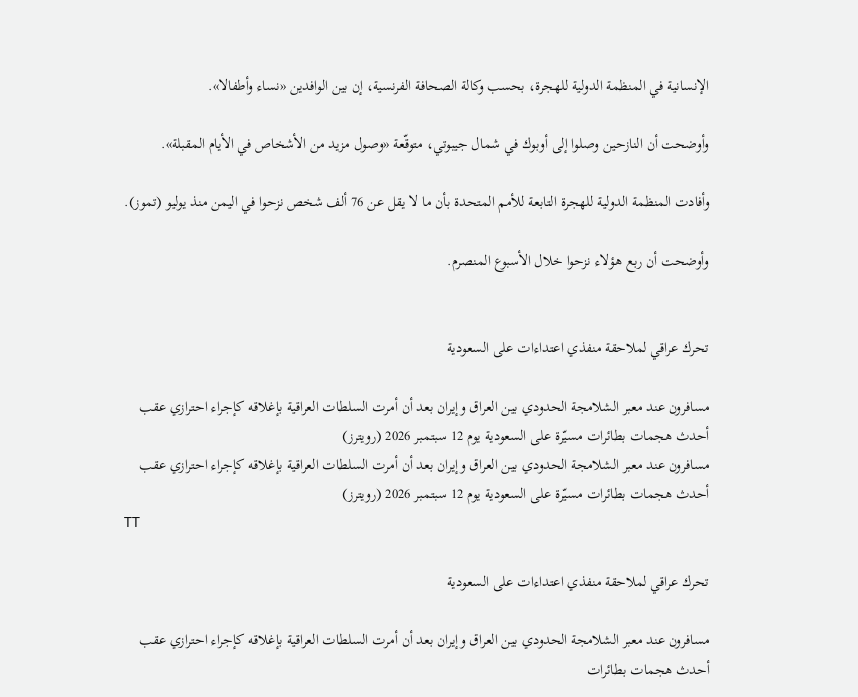الإنسانية في المنظمة الدولية للهجرة، بحسب وكالة الصحافة الفرنسية، إن بين الوافدين «نساء وأطفالا».

وأوضحت أن النازحين وصلوا إلى أوبوك في شمال جيبوتي، متوقّعة «وصول مزيد من الأشخاص في الأيام المقبلة».

وأفادت المنظمة الدولية للهجرة التابعة للأمم المتحدة بأن ما لا يقل عن 76 ألف شخص نزحوا في اليمن منذ يوليو (تموز).

وأوضحت أن ربع هؤلاء نزحوا خلال الأسبوع المنصرم.


تحرك عراقي لملاحقة منفذي اعتداءات على السعودية

مسافرون عند معبر الشلامجة الحدودي بين العراق وإيران بعد أن أمرت السلطات العراقية بإغلاقه كإجراء احترازي عقب أحدث هجمات بطائرات مسيّرة على السعودية يوم 12 سبتمبر 2026 (رويترز)
مسافرون عند معبر الشلامجة الحدودي بين العراق وإيران بعد أن أمرت السلطات العراقية بإغلاقه كإجراء احترازي عقب أحدث هجمات بطائرات مسيّرة على السعودية يوم 12 سبتمبر 2026 (رويترز)
TT

تحرك عراقي لملاحقة منفذي اعتداءات على السعودية

مسافرون عند معبر الشلامجة الحدودي بين العراق وإيران بعد أن أمرت السلطات العراقية بإغلاقه كإجراء احترازي عقب أحدث هجمات بطائرات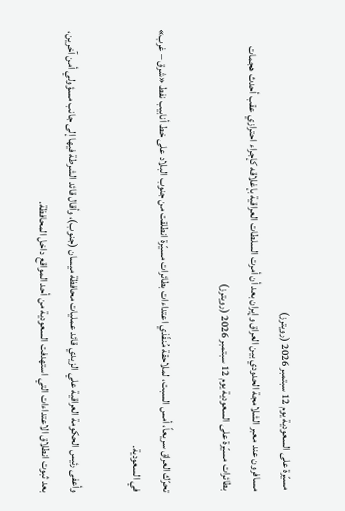مسيّرة على السعودية يوم 12 سبتمبر 2026 (رويترز)
مسافرون عند معبر الشلامجة الحدودي بين العراق وإيران بعد أن أمرت السلطات العراقية بإغلاقه كإجراء احترازي عقب أحدث هجمات بطائرات مسيّرة على السعودية يوم 12 سبتمبر 2026 (رويترز)

تحرّك العراق سريعاً، أمس السبت، لملاحقة مُنفّذي اعتداءات بطائرات مسيّرة انطلقت من جنوب البلاد على خط أنابيب نفط «شرق – غرب» في السعودية.

وأعفى رئيس الحكومة العراقية علي الزيدي قائد عمليات محافظة ميسان (جنوب)، وأقال قائد الشرطة فيها إلى جانب مسؤولي أمن آخرين، بعد ‌ثبوت انطلاق الاعتداءات التي استهدفت السعودية من أحد المواقع داخل المحافظة.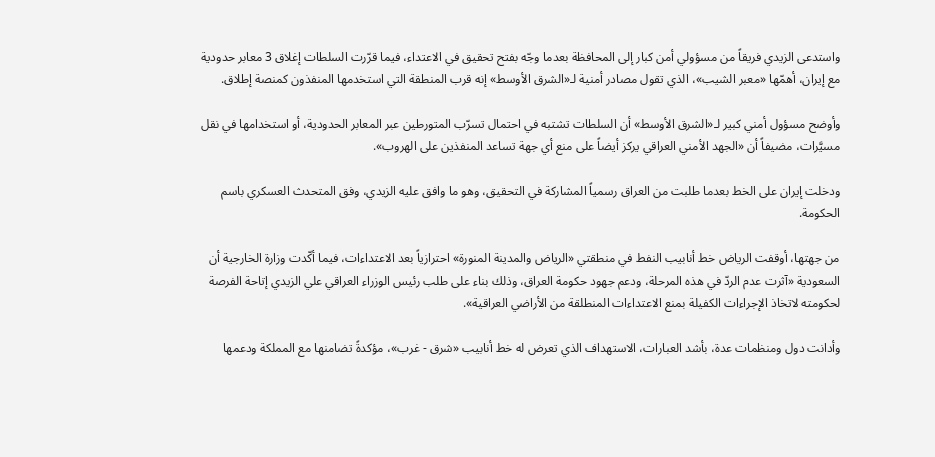واستدعى الزيدي فريقاً من مسؤولي أمن كبار إلى المحافظة بعدما وجّه بفتح تحقيق في الاعتداء، فيما قرّرت السلطات إغلاق 3 معابر حدودية مع إيران، أهمّها «معبر الشيب»، الذي تقول مصادر أمنية لـ«الشرق الأوسط» إنه قرب المنطقة التي استخدمها المنفذون كمنصة إطلاق.

وأوضح مسؤول أمني كبير لـ«الشرق الأوسط» أن السلطات تشتبه في احتمال تسرّب المتورطين عبر المعابر الحدودية، أو استخدامها في نقل مسيَّرات، مضيفاً أن «الجهد الأمني العراقي يركز أيضاً على منع أي جهة تساعد المنفذين على الهروب».

ودخلت إيران على الخط بعدما طلبت من العراق رسمياً المشاركة في التحقيق، وهو ما وافق عليه الزيدي، وفق المتحدث العسكري باسم الحكومة.

من جهتها، أوقفت الرياض خط أنابيب النفط في منطقتي «الرياض والمدينة المنورة» احترازياً بعد الاعتداءات، فيما أكّدت وزارة الخارجية أن السعودية «آثرت عدم الردّ في هذه المرحلة، ودعم جهود حكومة العراق، وذلك بناء على طلب رئيس الوزراء العراقي علي الزيدي إتاحة الفرصة لحكومته لاتخاذ الإجراءات الكفيلة بمنع الاعتداءات المنطلقة من الأراضي العراقية».

وأدانت دول ومنظمات عدة، بأشد العبارات، الاستهداف الذي تعرض له خط أنابيب «شرق - غرب»، مؤكدةً تضامنها مع المملكة ودعمها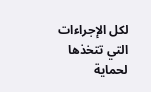لكل الإجراءات التي تتخذها لحماية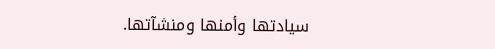سيادتها وأمنها ومنشآتها.